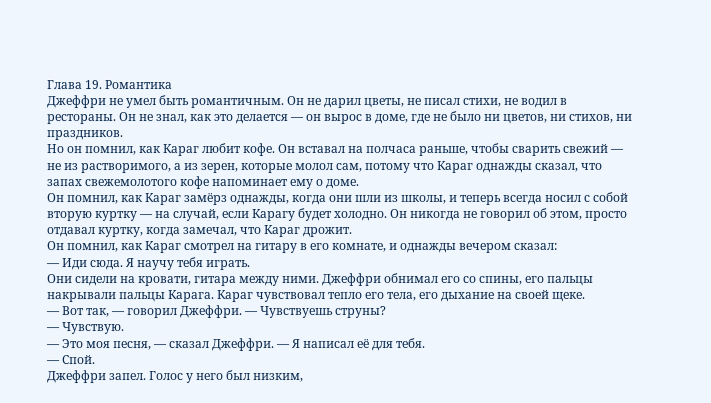Глава 19. Романтика
Джеффри не умел быть романтичным. Он не дарил цветы, не писал стихи, не водил в рестораны. Он не знал, как это делается — он вырос в доме, где не было ни цветов, ни стихов, ни праздников.
Но он помнил, как Караг любит кофе. Он вставал на полчаса раньше, чтобы сварить свежий — не из растворимого, а из зерен, которые молол сам, потому что Караг однажды сказал, что запах свежемолотого кофе напоминает ему о доме.
Он помнил, как Караг замёрз однажды, когда они шли из школы, и теперь всегда носил с собой вторую куртку — на случай, если Карагу будет холодно. Он никогда не говорил об этом, просто отдавал куртку, когда замечал, что Караг дрожит.
Он помнил, как Караг смотрел на гитару в его комнате, и однажды вечером сказал:
— Иди сюда. Я научу тебя играть.
Они сидели на кровати, гитара между ними. Джеффри обнимал его со спины, его пальцы накрывали пальцы Карага. Караг чувствовал тепло его тела, его дыхание на своей щеке.
— Вот так, — говорил Джеффри. — Чувствуешь струны?
— Чувствую.
— Это моя песня, — сказал Джеффри. — Я написал её для тебя.
— Спой.
Джеффри запел. Голос у него был низким,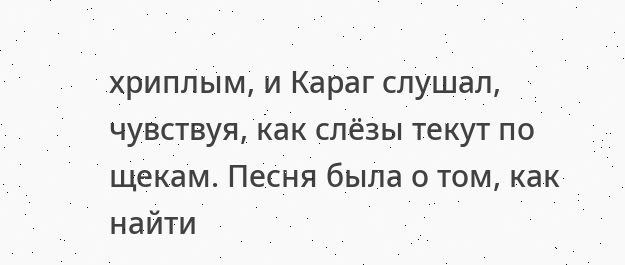хриплым, и Караг слушал, чувствуя, как слёзы текут по щекам. Песня была о том, как найти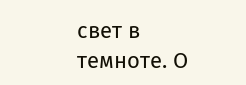свет в темноте. О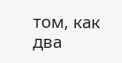том, как два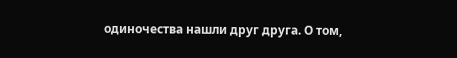одиночества нашли друг друга. О том,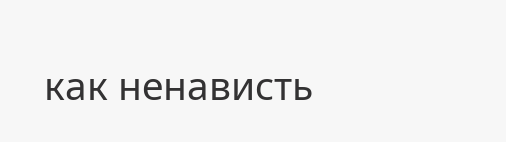как ненависть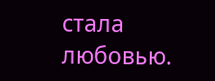стала любовью.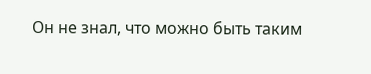Он не знал, что можно быть таким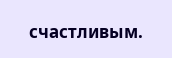счастливым.